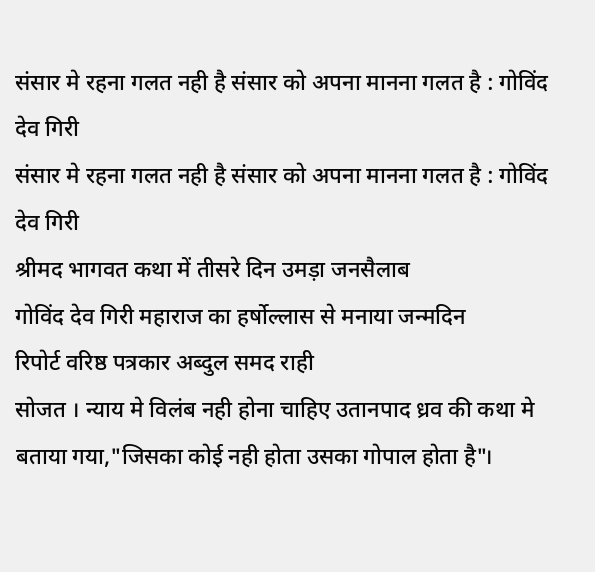संसार मे रहना गलत नही है संसार को अपना मानना गलत है : गोविंद देव गिरी
संसार मे रहना गलत नही है संसार को अपना मानना गलत है : गोविंद देव गिरी
श्रीमद भागवत कथा में तीसरे दिन उमड़ा जनसैलाब
गोविंद देव गिरी महाराज का हर्षोल्लास से मनाया जन्मदिन
रिपोर्ट वरिष्ठ पत्रकार अब्दुल समद राही
सोजत । न्याय मे विलंब नही होना चाहिए उतानपाद ध्रव की कथा मे बताया गया,"जिसका कोई नही होता उसका गोपाल होता है"।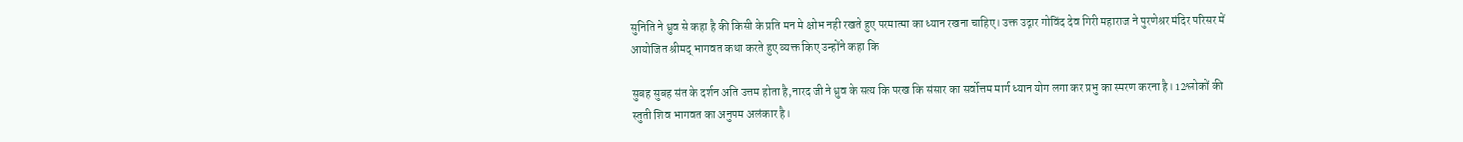सुनिति ने ध्रुव से कहा है की किसी के प्रति मन मे क्षोभ नही रखते हुए परमात्मा का ध्यान रखना चाहिए। उक्त उद्गार गोविंद देव गिरी महाराज ने पुरणेश्रर मंदिर परिसर में आयोजित श्रीमद् भागवत कथा करते हुए व्यक्त किए उन्होंने कहा कि

सुबह सुबह संत के दर्शन अति उत्तम होता है,नारद जी ने ध्रुव के सत्य कि परख कि संसार का सर्वोत्तम मार्ग ध्यान योग लगा कर प्रभु का स्मरण करना है। 12श्लोकों की स्तुती शिव भागवत का अनुपम अलंकार है।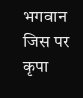भगवान जिस पर कृपा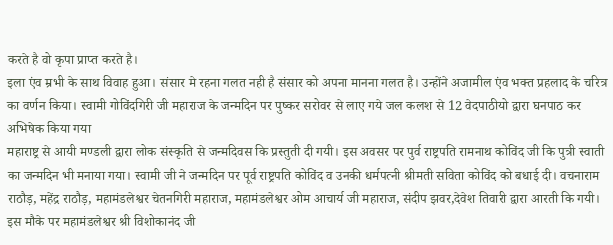करते है वो कृपा प्राप्त करते है।
इला एंव म्रभी के साथ विवाह हुआ। संसार मे रहना गलत नही है संसार को अपना मानना गलत है। उन्होंने अजामील एंव भक्त प्रहलाद के चरित्र का वर्णन किया। स्वामी गोविंदगिरी जी महाराज के जन्मदिन पर पुष्कर सरोवर से लाए गये जल कलश से 12 वेदपाठीयो द्वारा घनपाठ कर अभिषेक किया गया
महाराष्ट्र से आयी मण्डली द्वारा लोक संस्कृति से जन्मदिवस कि प्रस्तुती दी गयी। इस अवसर पर पुर्व राष्ट्रपति रामनाथ कोविंद जी कि पुत्री स्वाती का जन्मदिन भी मनाया गया। स्वामी जी ने जन्मदिन पर पूर्व राष्ट्रपति कोविंद व उनकी धर्मपत्नी श्रीमती सविता कोविंद को बधाई दी। वचनाराम राठौड़, महेंद्र राठौड़, महामंडलेश्वर चेतनगिरी महाराज, महामंडलेश्वर ओम आचार्य जी महाराज, संदीप झवर,देवेश तिवारी द्वारा आरती कि गयी।
इस मौके पर महामंडलेश्वर श्री विशोकानंद जी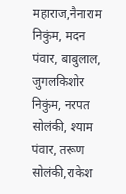महाराज,नैनाराम निकुंम, मदन पंवार, बाबुलाल, जुगलकिशोर निकुंम, नरपत सोलंकी, श्याम पंवार, तरूण सोलंकी,राकेश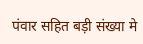पंवार सहित बड़ी संख्या मे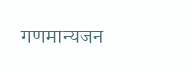गणमान्यजन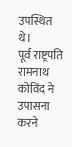उपस्थित थे।
पूर्व राष्ट्रपति रामनाथ कोविंद ने उपासना करने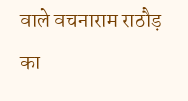वाले वचनाराम राठौड़ का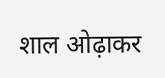शाल ओढ़ाकर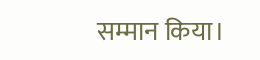सम्मान किया।